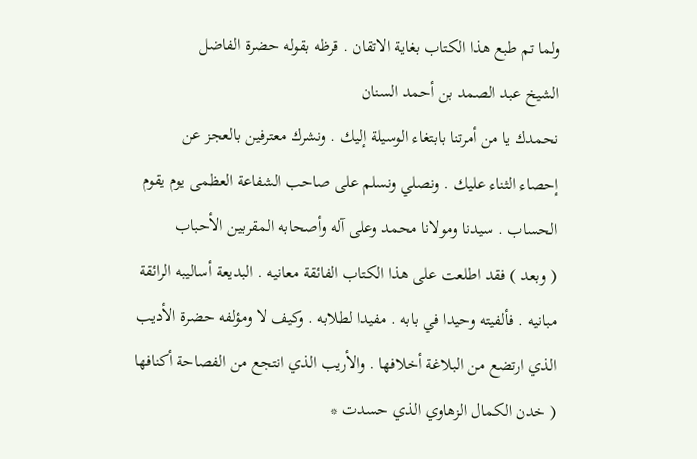ولما تم طبع هذا الكتاب بغاية الاتقان . قرظه بقوله حضرة الفاضل
الشيخ عبد الصمد بن أحمد السنان
نحمدك يا من أمرتنا بابتغاء الوسيلة إليك . ونشرك معترفين بالعجز عن
إحصاء الثناء عليك . ونصلي ونسلم على صاحب الشفاعة العظمى يوم يقوم
الحساب . سيدنا ومولانا محمد وعلى آله وأصحابه المقربين الأحباب
( وبعد ) فقد اطلعت على هذا الكتاب الفائقة معانيه . البديعة أساليبه الرائقة
مبانيه . فألفيته وحيدا في بابه . مفيدا لطلابه . وكيف لا ومؤلفه حضرة الأديب
الذي ارتضع من البلاغة أخلافها . والأريب الذي انتجع من الفصاحة أكنافها
( خدن الكمال الزهاوي الذي حسدت *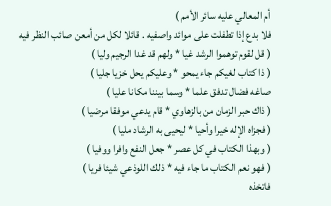أم المعالي عليه سائر الأمم )
فلا بدع إذا تطفلت على موائد واصفيه . قائلا لكل من أمعن صائب النظر فيه
( قل لقوم توهموا الرشد غيا * ولهم قد غدا الرجيم وليا )
( ذا كتاب لغيكم جاء يمحو * وعليكم يحل خزيا جليا )
صاغه فضال تدفق علما * وسما بيننا مكانا عليا )
( ذاك حبر الزمان من بالزهاوي * قام يدعي موفقا مرضيا )
( فجزاه الإله خيرا وأحيا * ليحيى به الرشاد مليا )
( وبهذا الكتاب في كل عصر * جعل النفع وافرا ووفيا )
( فهو نعم الكتاب ما جاء فيه * ذلك اللوذعي شيئا فريا )
فاتخذه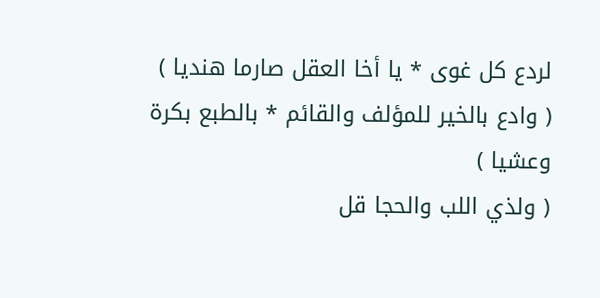لردع كل غوى * يا أخا العقل صارما هنديا )
( وادع بالخير للمؤلف والقائم * بالطبع بكرة وعشيا )
( ولذي اللب والحجا قل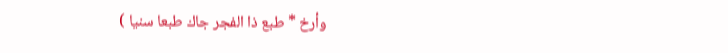وأرخ * طبع ذا الفجر جاك طبعا سنيا )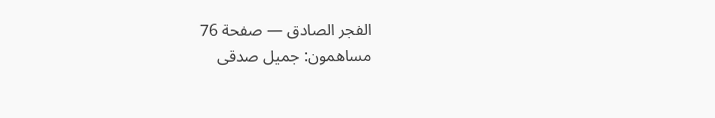الفجر الصادق — صفحة 76
مساهمون: جميل صدقى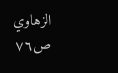الزهاوي
ص٧٦